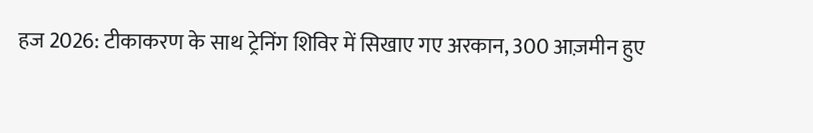हज 2026: टीकाकरण के साथ ट्रेनिंग शिविर में सिखाए गए अरकान, 300 आज़मीन हुए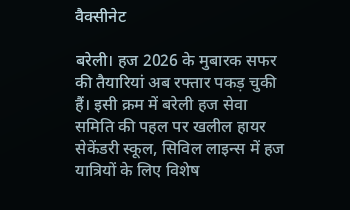वैक्सीनेट

बरेली। हज 2026 के मुबारक सफर की तैयारियां अब रफ्तार पकड़ चुकी हैं। इसी क्रम में बरेली हज सेवा समिति की पहल पर खलील हायर सेकेंडरी स्कूल, सिविल लाइन्स में हज यात्रियों के लिए विशेष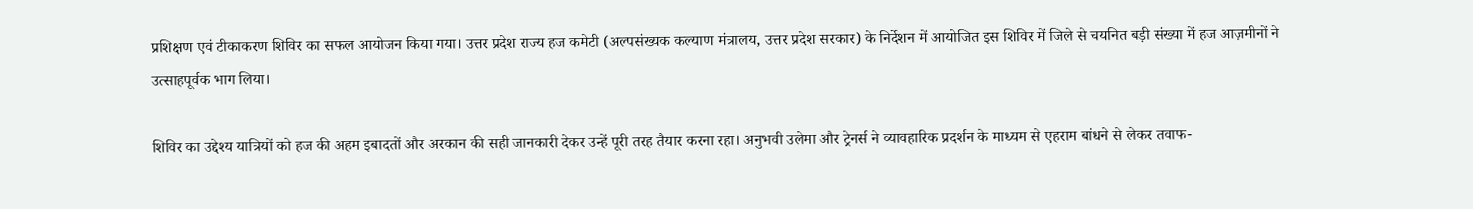प्रशिक्षण एवं टीकाकरण शिविर का सफल आयोजन किया गया। उत्तर प्रदेश राज्य हज कमेटी (अल्पसंख्यक कल्याण मंत्रालय, उत्तर प्रदेश सरकार) के निर्देशन में आयोजित इस शिविर में जिले से चयनित बड़ी संख्या में हज आज़मीनों ने उत्साहपूर्वक भाग लिया।

शिविर का उद्देश्य यात्रियों को हज की अहम इबादतों और अरकान की सही जानकारी देकर उन्हें पूरी तरह तैयार करना रहा। अनुभवी उलेमा और ट्रेनर्स ने व्यावहारिक प्रदर्शन के माध्यम से एहराम बांधने से लेकर तवाफ-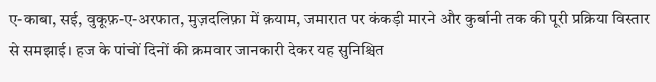ए-काबा, सई, वुकूफ़-ए-अरफात, मुज़दलिफ़ा में क़याम, जमारात पर कंकड़ी मारने और कुर्बानी तक की पूरी प्रक्रिया विस्तार से समझाई। हज के पांचों दिनों की क्रमवार जानकारी देकर यह सुनिश्चित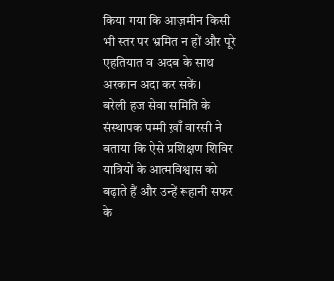किया गया कि आज़मीन किसी भी स्तर पर भ्रमित न हों और पूरे एहतियात व अदब के साथ अरकान अदा कर सकें।
बरेली हज सेवा समिति के संस्थापक पम्मी ख़ाँ वारसी ने बताया कि ऐसे प्रशिक्षण शिविर यात्रियों के आत्मविश्वास को बढ़ाते हैं और उन्हें रूहानी सफर के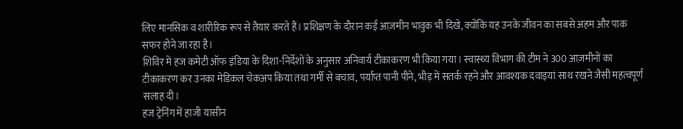लिए मानसिक व शारीरिक रूप से तैयार करते हैं। प्रशिक्षण के दौरान कई आज़मीन भावुक भी दिखे, क्योंकि यह उनके जीवन का सबसे अहम और पाक सफर होने जा रहा है।
शिविर में हज कमेटी ऑफ इंडिया के दिशा-निर्देशों के अनुसार अनिवार्य टीकाकरण भी किया गया। स्वास्थ्य विभाग की टीम ने 300 आज़मीनों का टीकाकरण कर उनका मेडिकल चेकअप किया तथा गर्मी से बचाव, पर्याप्त पानी पीने, भीड़ में सतर्क रहने और आवश्यक दवाइयां साथ रखने जैसी महत्वपूर्ण सलाह दी।
हज ट्रेनिंग में हाजी यासीन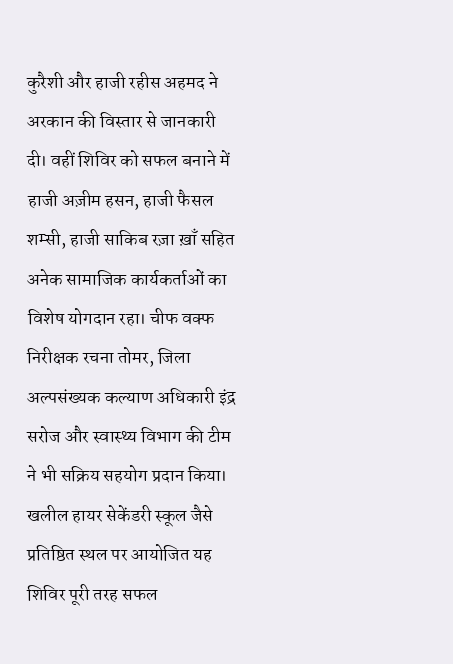कुरैशी और हाजी रहीस अहमद ने अरकान की विस्तार से जानकारी दी। वहीं शिविर को सफल बनाने में हाजी अज़ीम हसन, हाजी फैसल शम्सी, हाजी साकिब रज़ा ख़ाँ सहित अनेक सामाजिक कार्यकर्ताओं का विशेष योगदान रहा। चीफ वक्फ निरीक्षक रचना तोमर, जिला अल्पसंख्यक कल्याण अधिकारी इंद्र सरोज और स्वास्थ्य विभाग की टीम ने भी सक्रिय सहयोग प्रदान किया।
खलील हायर सेकेंडरी स्कूल जैसे प्रतिष्ठित स्थल पर आयोजित यह शिविर पूरी तरह सफल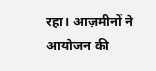रहा। आज़मीनों ने आयोजन की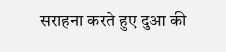सराहना करते हुए दुआ की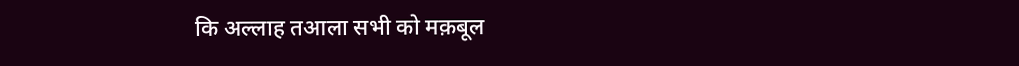कि अल्लाह तआला सभी को मक़बूल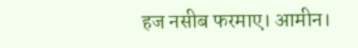हज नसीब फरमाए। आमीन।